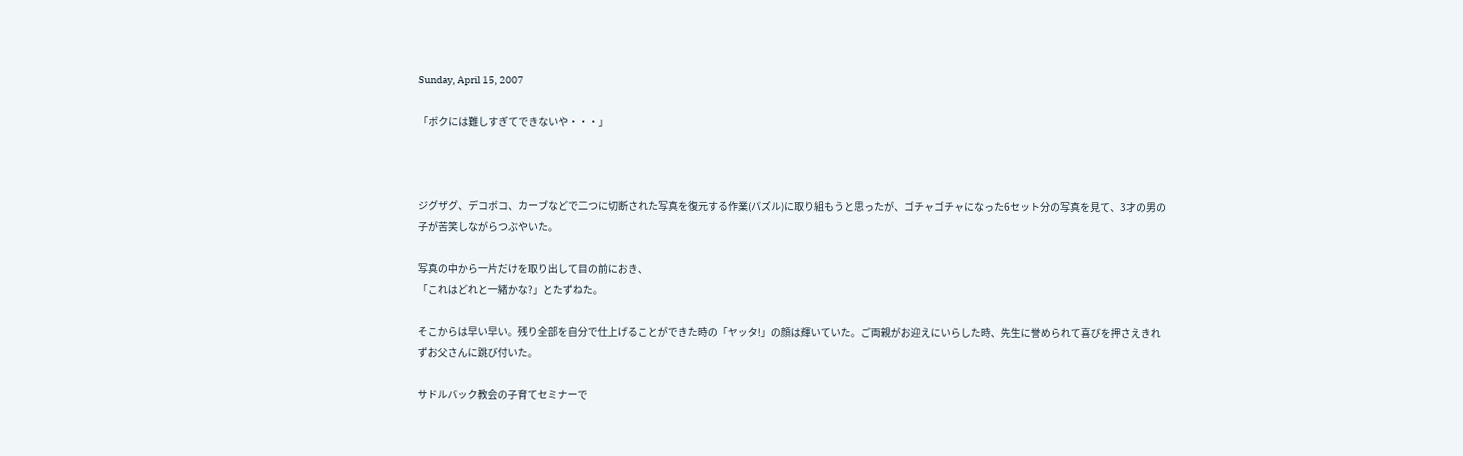Sunday, April 15, 2007

「ボクには難しすぎてできないや・・・」



ジグザグ、デコボコ、カーブなどで二つに切断された写真を復元する作業(パズル)に取り組もうと思ったが、ゴチャゴチャになった6セット分の写真を見て、3才の男の子が苦笑しながらつぶやいた。

写真の中から一片だけを取り出して目の前におき、
「これはどれと一緒かな?」とたずねた。

そこからは早い早い。残り全部を自分で仕上げることができた時の「ヤッタ!」の顔は輝いていた。ご両親がお迎えにいらした時、先生に誉められて喜びを押さえきれずお父さんに跳び付いた。

サドルバック教会の子育てセミナーで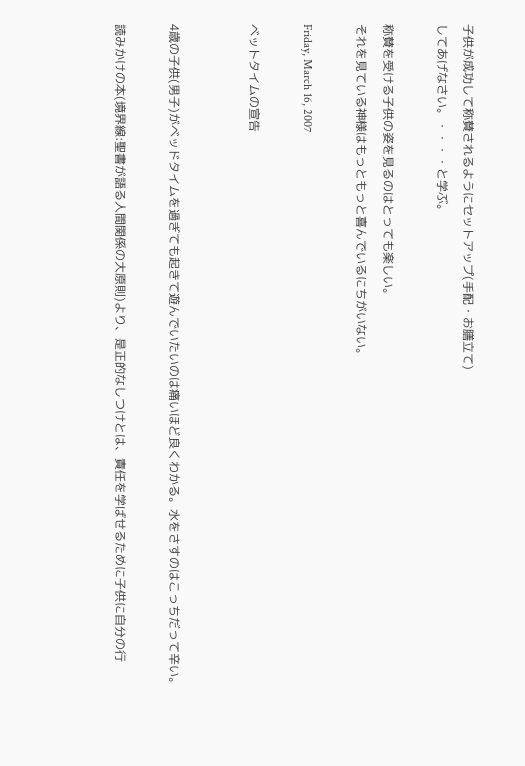子供が成功して称賛されるようにセットアップ(手配・お膳立て)
してあげなさい。・・・・と学ぶ。

称賛を受ける子供の姿を見るのはとっても楽しい。
それを見ている神様はもっともっと喜んでいるにちがいない。

Friday, March 16, 2007

ベットタイムの宣告


4歳の子供(男子)がベッドタイムを過ぎても起きて遊んでいたいのは痛いほど良くわかる。水をさすのはこっちだって辛い。

読みかけの本(境界線:聖書が語る人間関係の大原則)より、是正的なしつけとは、責任を学ばせるために子供に自分の行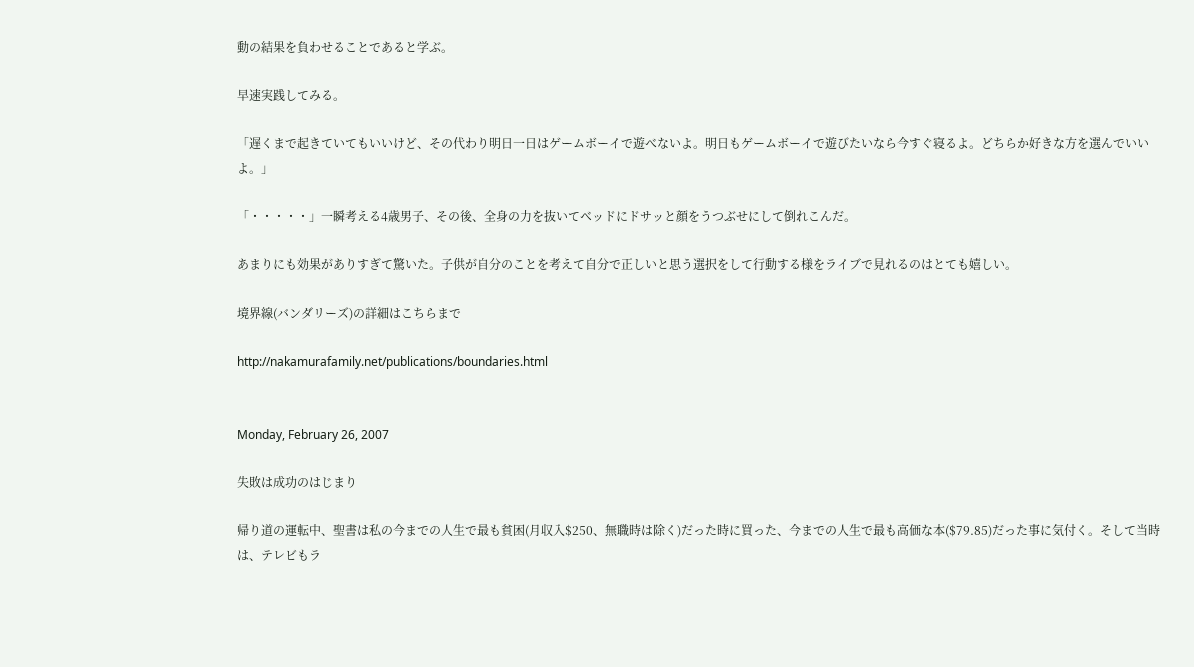動の結果を負わせることであると学ぶ。

早速実践してみる。

「遅くまで起きていてもいいけど、その代わり明日一日はゲームボーイで遊べないよ。明日もゲームボーイで遊びたいなら今すぐ寝るよ。どちらか好きな方を選んでいいよ。」

「・・・・・」一瞬考える4歳男子、その後、全身の力を抜いてベッドにドサッと顔をうつぶせにして倒れこんだ。

あまりにも効果がありすぎて驚いた。子供が自分のことを考えて自分で正しいと思う選択をして行動する様をライブで見れるのはとても嬉しい。

境界線(バンダリーズ)の詳細はこちらまで

http://nakamurafamily.net/publications/boundaries.html


Monday, February 26, 2007

失敗は成功のはじまり

帰り道の運転中、聖書は私の今までの人生で最も貧困(月収入$250、無職時は除く)だった時に買った、今までの人生で最も高価な本($79.85)だった事に気付く。そして当時は、テレビもラ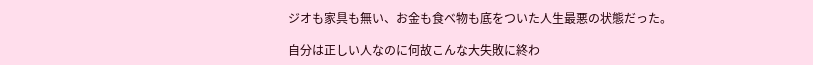ジオも家具も無い、お金も食べ物も底をついた人生最悪の状態だった。

自分は正しい人なのに何故こんな大失敗に終わ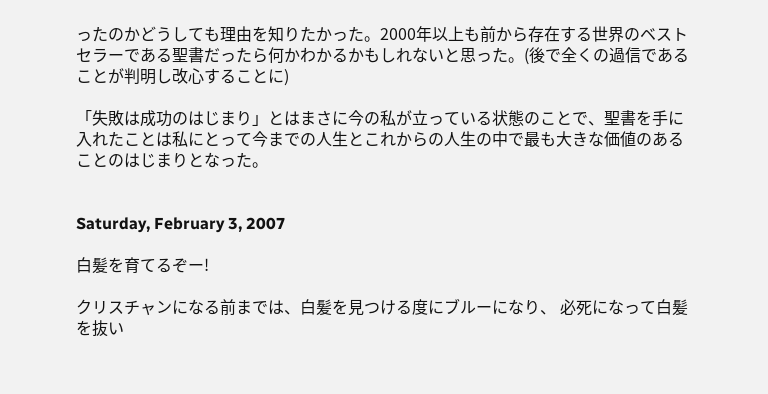ったのかどうしても理由を知りたかった。2000年以上も前から存在する世界のベストセラーである聖書だったら何かわかるかもしれないと思った。(後で全くの過信であることが判明し改心することに)

「失敗は成功のはじまり」とはまさに今の私が立っている状態のことで、聖書を手に入れたことは私にとって今までの人生とこれからの人生の中で最も大きな価値のあることのはじまりとなった。


Saturday, February 3, 2007

白髪を育てるぞー!

クリスチャンになる前までは、白髪を見つける度にブルーになり、 必死になって白髪を抜い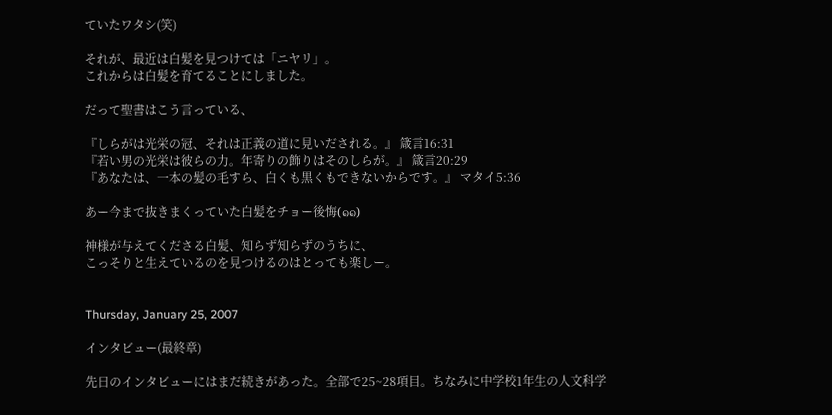ていたワタシ(笑)

それが、最近は白髪を見つけては「ニヤリ」。
これからは白髪を育てることにしました。

だって聖書はこう言っている、

『しらがは光栄の冠、それは正義の道に見いだされる。』 箴言16:31
『若い男の光栄は彼らの力。年寄りの飾りはそのしらが。』 箴言20:29
『あなたは、一本の髪の毛すら、白くも黒くもできないからです。』 マタイ5:36

あー今まで抜きまくっていた白髪をチョー後悔(๑๑)

神様が与えてくださる白髪、知らず知らずのうちに、
こっそりと生えているのを見つけるのはとっても楽しー。


Thursday, January 25, 2007

インタビュー(最終章)

先日のインタビューにはまだ続きがあった。全部で25~28項目。ちなみに中学校1年生の人文科学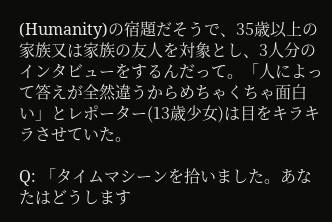(Humanity)の宿題だそうで、35歳以上の家族又は家族の友人を対象とし、3人分のインタビューをするんだって。「人によって答えが全然違うからめちゃくちゃ面白い」とレポーター(13歳少女)は目をキラキラさせていた。

Q: 「タイムマシーンを拾いました。あなたはどうします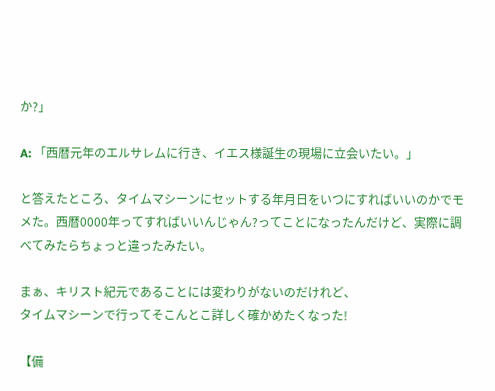か?」

A: 「西暦元年のエルサレムに行き、イエス様誕生の現場に立会いたい。」

と答えたところ、タイムマシーンにセットする年月日をいつにすればいいのかでモメた。西暦0000年ってすればいいんじゃん?ってことになったんだけど、実際に調べてみたらちょっと違ったみたい。

まぁ、キリスト紀元であることには変わりがないのだけれど、
タイムマシーンで行ってそこんとこ詳しく確かめたくなった!

【備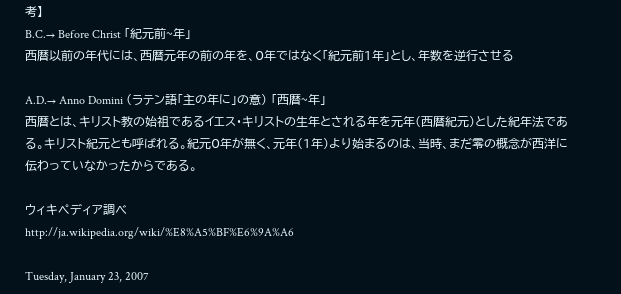考】
B.C.→ Before Christ 「紀元前~年」
西暦以前の年代には、西暦元年の前の年を、0年ではなく「紀元前1年」とし、年数を逆行させる

A.D.→ Anno Domini (ラテン語「主の年に」の意) 「西暦~年」
西暦とは、キリスト教の始祖であるイエス・キリストの生年とされる年を元年(西暦紀元)とした紀年法である。キリスト紀元とも呼ばれる。紀元0年が無く、元年(1年)より始まるのは、当時、まだ零の概念が西洋に伝わっていなかったからである。

ウィキペディア調べ
http://ja.wikipedia.org/wiki/%E8%A5%BF%E6%9A%A6

Tuesday, January 23, 2007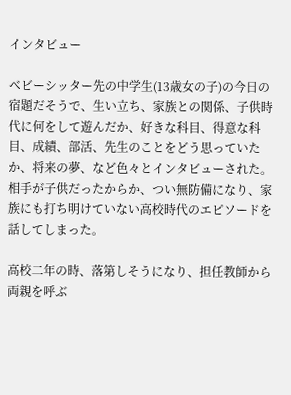インタビュー

ベビーシッター先の中学生(13歳女の子)の今日の宿題だそうで、生い立ち、家族との関係、子供時代に何をして遊んだか、好きな科目、得意な科目、成績、部活、先生のことをどう思っていたか、将来の夢、など色々とインタビューされた。相手が子供だったからか、つい無防備になり、家族にも打ち明けていない高校時代のエピソードを話してしまった。

高校二年の時、落第しそうになり、担任教師から両親を呼ぶ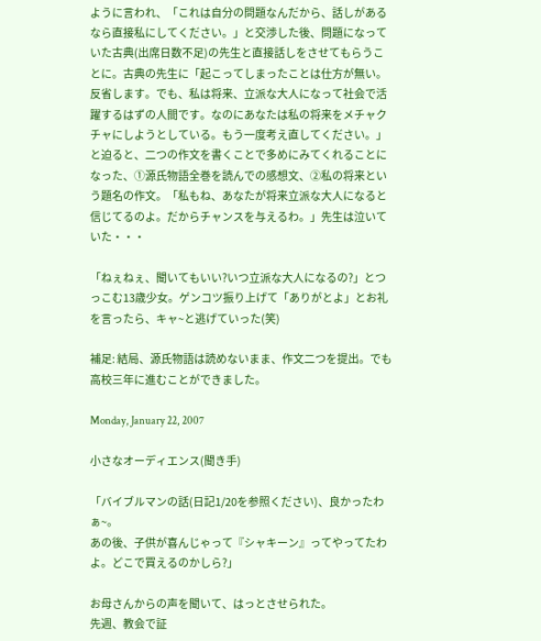ように言われ、「これは自分の問題なんだから、話しがあるなら直接私にしてください。」と交渉した後、問題になっていた古典(出席日数不足)の先生と直接話しをさせてもらうことに。古典の先生に「起こってしまったことは仕方が無い。反省します。でも、私は将来、立派な大人になって社会で活躍するはずの人間です。なのにあなたは私の将来をメチャクチャにしようとしている。もう一度考え直してください。」と迫ると、二つの作文を書くことで多めにみてくれることになった、①源氏物語全巻を読んでの感想文、②私の将来という題名の作文。「私もね、あなたが将来立派な大人になると信じてるのよ。だからチャンスを与えるわ。」先生は泣いていた・・・

「ねぇねぇ、聞いてもいい?いつ立派な大人になるの?」とつっこむ13歳少女。ゲンコツ振り上げて「ありがとよ」とお礼を言ったら、キャ~と逃げていった(笑)

補足: 結局、源氏物語は読めないまま、作文二つを提出。でも高校三年に進むことができました。

Monday, January 22, 2007

小さなオーディエンス(聞き手)

「バイブルマンの話(日記1/20を参照ください)、良かったわぁ~。
あの後、子供が喜んじゃって『シャキーン』ってやってたわよ。どこで買えるのかしら?」

お母さんからの声を聞いて、はっとさせられた。
先週、教会で証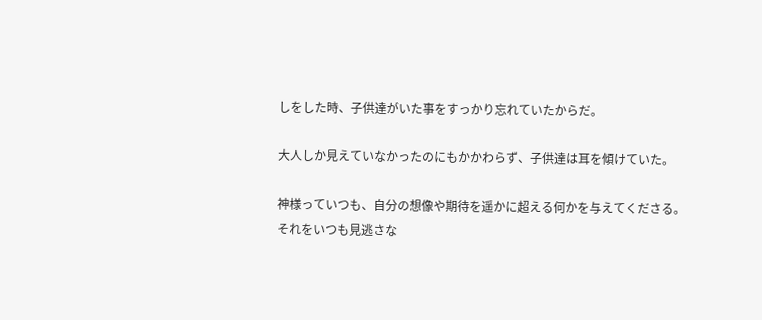しをした時、子供達がいた事をすっかり忘れていたからだ。

大人しか見えていなかったのにもかかわらず、子供達は耳を傾けていた。

神様っていつも、自分の想像や期待を遥かに超える何かを与えてくださる。
それをいつも見逃さな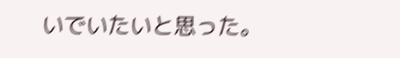いでいたいと思った。